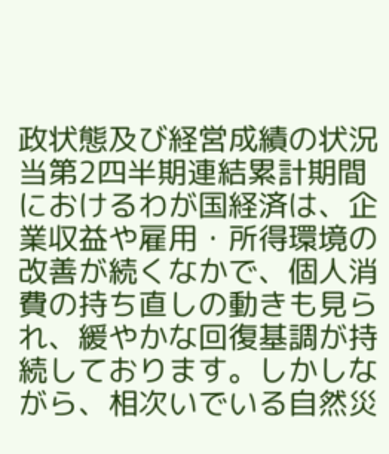政状態及び経営成績の状況
当第2四半期連結累計期間におけるわが国経済は、企業収益や雇用・所得環境の改善が続くなかで、個人消費の持ち直しの動きも見られ、緩やかな回復基調が持続しております。しかしながら、相次いでいる自然災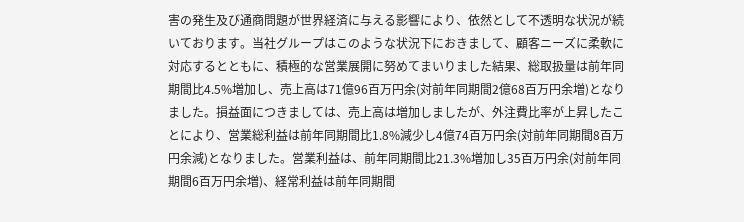害の発生及び通商問題が世界経済に与える影響により、依然として不透明な状況が続いております。当社グループはこのような状況下におきまして、顧客ニーズに柔軟に対応するとともに、積極的な営業展開に努めてまいりました結果、総取扱量は前年同期間比4.5%増加し、売上高は71億96百万円余(対前年同期間2億68百万円余増)となりました。損益面につきましては、売上高は増加しましたが、外注費比率が上昇したことにより、営業総利益は前年同期間比1.8%減少し4億74百万円余(対前年同期間8百万円余減)となりました。営業利益は、前年同期間比21.3%増加し35百万円余(対前年同期間6百万円余増)、経常利益は前年同期間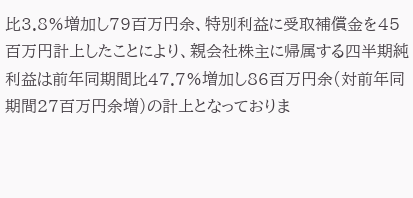比3.8%増加し79百万円余、特別利益に受取補償金を45百万円計上したことにより、親会社株主に帰属する四半期純利益は前年同期間比47.7%増加し86百万円余(対前年同期間27百万円余増)の計上となっておりま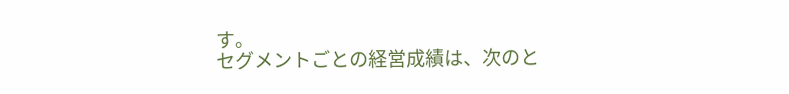す。
セグメントごとの経営成績は、次のと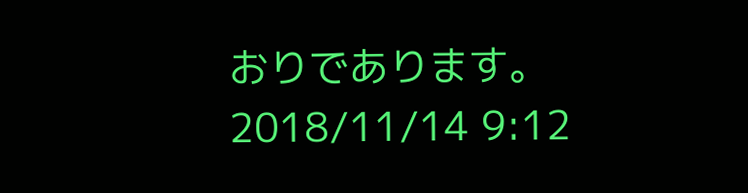おりであります。
2018/11/14 9:12